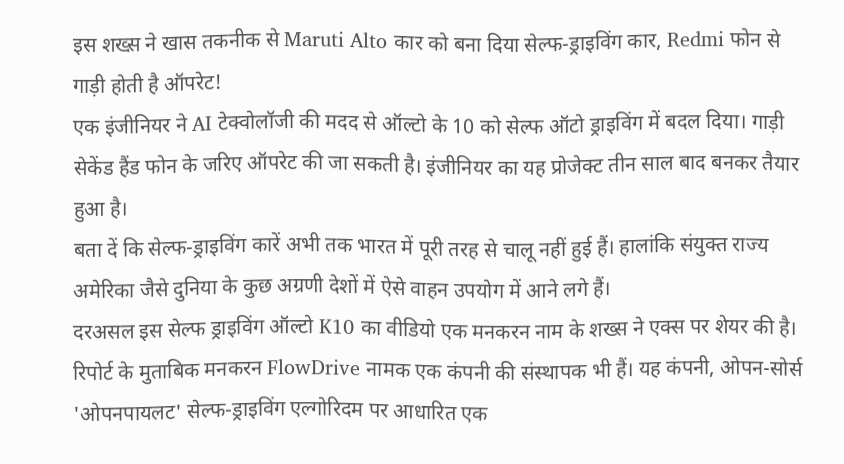इस शख्स़ ने खास तकनीक से Maruti Alto कार को बना दिया सेल्फ-ड्राइविंग कार, Redmi फोन से गाड़ी होती है ऑपरेट!
एक इंजीनियर ने AI टेक्वोलॉजी की मदद से ऑल्टो के 10 को सेल्फ ऑटो ड्राइविंग में बदल दिया। गाड़ी सेकेंड हैंड फोन के जरिए ऑपरेट की जा सकती है। इंजीनियर का यह प्रोजेक्ट तीन साल बाद बनकर तैयार हुआ है।
बता दें कि सेल्फ-ड्राइविंग कारें अभी तक भारत में पूरी तरह से चालू नहीं हुई हैं। हालांकि संयुक्त राज्य अमेरिका जैसे दुनिया के कुछ अग्रणी देशों में ऐसे वाहन उपयोग में आने लगे हैं।
दरअसल इस सेल्फ ड्राइविंग ऑल्टो K10 का वीडियो एक मनकरन नाम के शख्स ने एक्स पर शेयर की है। रिपोर्ट के मुताबिक मनकरन FlowDrive नामक एक कंपनी की संस्थापक भी हैं। यह कंपनी, ओपन-सोर्स 'ओपनपायलट' सेल्फ-ड्राइविंग एल्गोरिदम पर आधारित एक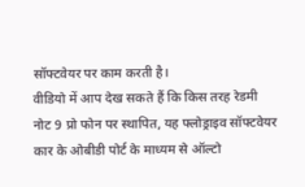सॉफ्टवेयर पर काम करती है।
वीडियो में आप देख सकते हैं कि किस तरह रेडमी नोट 9 प्रो फोन पर स्थापित, यह फ्लोड्राइव सॉफ्टवेयर कार के ओबीडी पोर्ट के माध्यम से ऑल्टो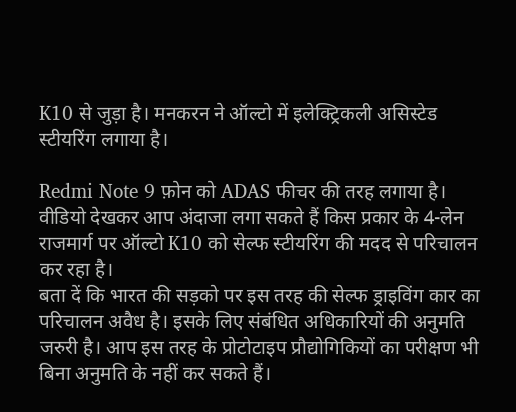K10 से जुड़ा है। मनकरन ने ऑल्टो में इलेक्ट्रिकली असिस्टेड स्टीयरिंग लगाया है।

Redmi Note 9 फ़ोन को ADAS फीचर की तरह लगाया है। वीडियो देखकर आप अंदाजा लगा सकते हैं किस प्रकार के 4-लेन राजमार्ग पर ऑल्टो K10 को सेल्फ स्टीयरिंग की मदद से परिचालन कर रहा है।
बता दें कि भारत की सड़को पर इस तरह की सेल्फ ड्राइविंग कार का परिचालन अवैध है। इसके लिए संबंधित अधिकारियों की अनुमति जरुरी है। आप इस तरह के प्रोटोटाइप प्रौद्योगिकियों का परीक्षण भी बिना अनुमति के नहीं कर सकते हैं।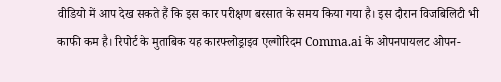वीडियो में आप देख सकते हैं कि इस कार परीक्षण बरसात के समय किया गया है। इस दौरान विजबिलिटी भी काफी कम है। रिपोर्ट के मुताबिक यह कारफ्लोड्राइव एल्गोरिदम Comma.ai के ओपनपायलट ओपन-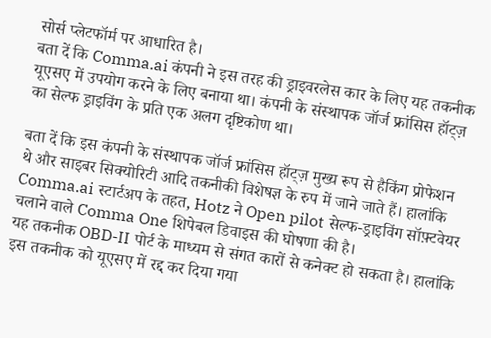सोर्स प्लेटफॉर्म पर आधारित है।
बता दें कि Comma.ai कंपनी ने इस तरह की ड्राइवरलेस कार के लिए यह तकनीक यूएसए में उपयोग करने के लिए बनाया था। कंपनी के संस्थापक जॉर्ज फ्रांसिस हॉट्ज़ का सेल्फ ड्राइविंग के प्रति एक अलग दृष्टिकोण था।

बता दें कि इस कंपनी के संस्थापक जॉर्ज फ्रांसिस हॉट्ज़ मुख्य रूप से हैकिंग प्रोफेशन थे और साइबर सिक्योरिटी आदि तकनीकी विशेषज्ञ के रुप में जाने जाते हैं। हालांकि Comma.ai स्टार्टअप के तहत, Hotz ने Open pilot सेल्फ-ड्राइविंग सॉफ़्टवेयर चलाने वाले Comma One शिपेबल डिवाइस की घोषणा की है।
यह तकनीक OBD-II पोर्ट के माध्यम से संगत कारों से कनेक्ट हो सकता है। हालांकि इस तकनीक को यूएसए में रद्द कर दिया गया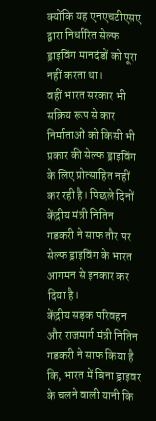क्योंकि यह एनएचटीएसए द्वारा निर्धारित सेल्फ ड्राइविंग मानदंडों को पूरा नहीं करता था।
वहीं भारत सरकार भी सक्रिय रूप से कार निर्माताओं को किसी भी प्रकार की सेल्फ ड्राइविंग के लिए प्रोत्साहित नहीं कर रही है। पिछले दिनों केंद्रीय मंत्री नितिन गडकरी ने साफ तौर पर सेल्फ ड्राइविंग के भारत आगमन से इनकार कर दिया है।
केंद्रीय सड़क परिवहन और राजमार्ग मंत्री नितिन गडकरी ने साफ किया है कि, भारत में बिना ड्राइवर के चलने वाली यानी कि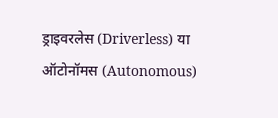ड्राइवरलेस (Driverless) या ऑटोनॉमस (Autonomous)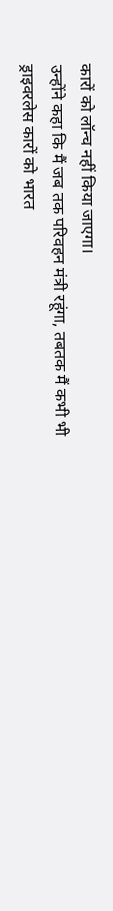कारों को लॉन्च नहीं किया जाएगा।
उन्होंने कहा कि मैं जब तक परिवहन मंत्री रहूंगा, तबतक मैं कभी भी ड्राइवरलेस कारों को भारत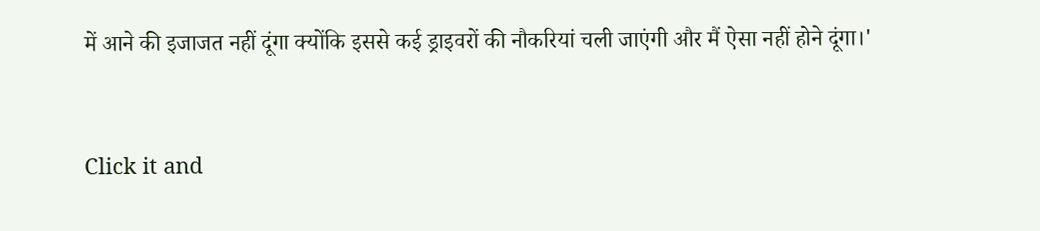में आने की इजाजत नहीं दूंगा क्योंकि इससे कई ड्राइवरों की नौकरियां चली जाएंगी और मैं ऐसा नहीं होने दूंगा।'


Click it and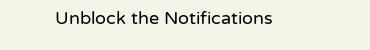Unblock the Notifications